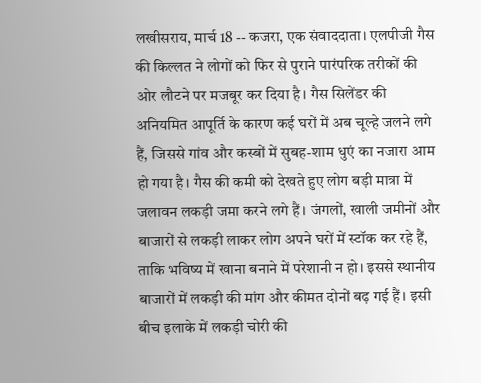लखीसराय, मार्च 18 -- कजरा, एक संवाददाता। एलपीजी गैस की किल्लत ने लोगों को फिर से पुराने पारंपरिक तरीकों की ओर लौटने पर मजबूर कर दिया है। गैस सिलेंडर की अनियमित आपूर्ति के कारण कई घरों में अब चूल्हे जलने लगे हैं, जिससे गांव और कस्बों में सुबह-शाम धुएं का नजारा आम हो गया है। गैस की कमी को देखते हुए लोग बड़ी मात्रा में जलावन लकड़ी जमा करने लगे हैं। जंगलों, खाली जमीनों और बाजारों से लकड़ी लाकर लोग अपने घरों में स्टॉक कर रहे हैं, ताकि भविष्य में खाना बनाने में परेशानी न हो। इससे स्थानीय बाजारों में लकड़ी की मांग और कीमत दोनों बढ़ गई हैं। इसी बीच इलाके में लकड़ी चोरी की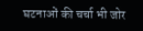घटनाओं की चर्चा भी जोर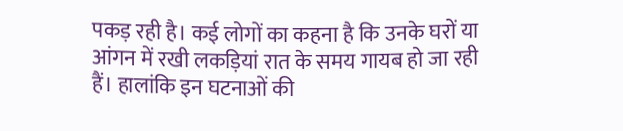पकड़ रही है। कई लोगों का कहना है कि उनके घरों या आंगन में रखी लकड़ियां रात के समय गायब हो जा रही हैं। हालांकि इन घटनाओं की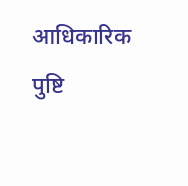आधिकारिक पुष्टि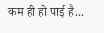कम ही हो पाई है...